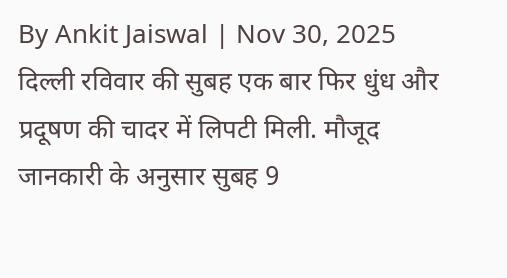By Ankit Jaiswal | Nov 30, 2025
दिल्ली रविवार की सुबह एक बार फिर धुंध और प्रदूषण की चादर में लिपटी मिली. मौजूद जानकारी के अनुसार सुबह 9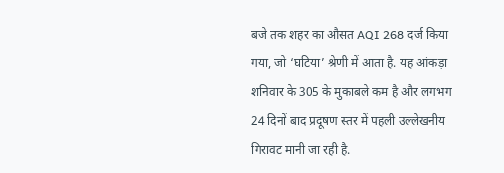बजे तक शहर का औसत AQI 268 दर्ज किया गया, जो ‘घटिया’ श्रेणी में आता है. यह आंकड़ा शनिवार के 305 के मुकाबले कम है और लगभग 24 दिनों बाद प्रदूषण स्तर में पहली उल्लेखनीय गिरावट मानी जा रही है.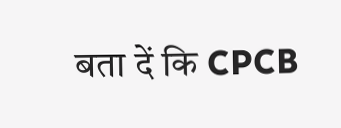बता दें कि CPCB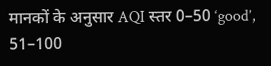मानकों के अनुसार AQI स्तर 0–50 ‘good’, 51–100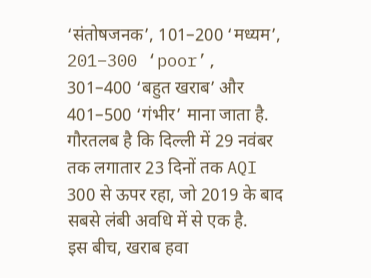‘संतोषजनक’, 101–200 ‘मध्यम’, 201–300 ‘poor’, 301–400 ‘बहुत खराब’ और 401–500 ‘गंभीर’ माना जाता है. गौरतलब है कि दिल्ली में 29 नवंबर तक लगातार 23 दिनों तक AQI 300 से ऊपर रहा, जो 2019 के बाद सबसे लंबी अवधि में से एक है.
इस बीच, खराब हवा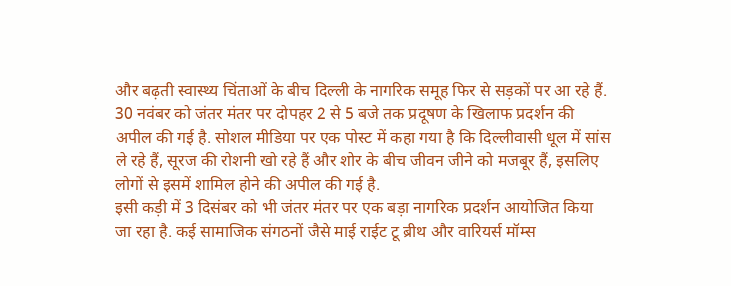और बढ़ती स्वास्थ्य चिंताओं के बीच दिल्ली के नागरिक समूह फिर से सड़कों पर आ रहे हैं. 30 नवंबर को जंतर मंतर पर दोपहर 2 से 5 बजे तक प्रदूषण के खिलाफ प्रदर्शन की अपील की गई है. सोशल मीडिया पर एक पोस्ट में कहा गया है कि दिल्लीवासी धूल में सांस ले रहे हैं, सूरज की रोशनी खो रहे हैं और शोर के बीच जीवन जीने को मजबूर हैं, इसलिए लोगों से इसमें शामिल होने की अपील की गई है.
इसी कड़ी में 3 दिसंबर को भी जंतर मंतर पर एक बड़ा नागरिक प्रदर्शन आयोजित किया जा रहा है. कई सामाजिक संगठनों जैसे माई राईट टू ब्रीथ और वारियर्स मॉम्स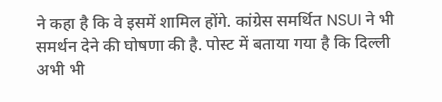ने कहा है कि वे इसमें शामिल होंगे. कांग्रेस समर्थित NSUI ने भी समर्थन देने की घोषणा की है. पोस्ट में बताया गया है कि दिल्ली अभी भी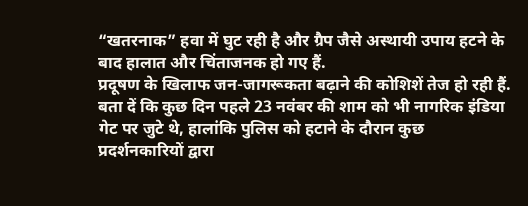“खतरनाक” हवा में घुट रही है और ग्रैप जैसे अस्थायी उपाय हटने के बाद हालात और चिंताजनक हो गए हैं.
प्रदूषण के खिलाफ जन-जागरूकता बढ़ाने की कोशिशें तेज हो रही हैं. बता दें कि कुछ दिन पहले 23 नवंबर की शाम को भी नागरिक इंडिया गेट पर जुटे थे, हालांकि पुलिस को हटाने के दौरान कुछ प्रदर्शनकारियों द्वारा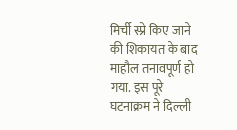मिर्ची स्प्रे किए जाने की शिकायत के बाद माहौल तनावपूर्ण हो गया. इस पूरे घटनाक्रम ने दिल्ली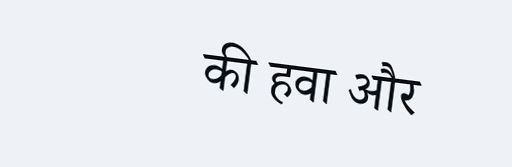की हवा और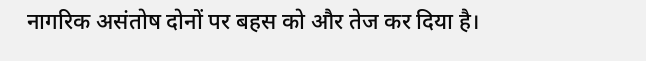नागरिक असंतोष दोनों पर बहस को और तेज कर दिया है।